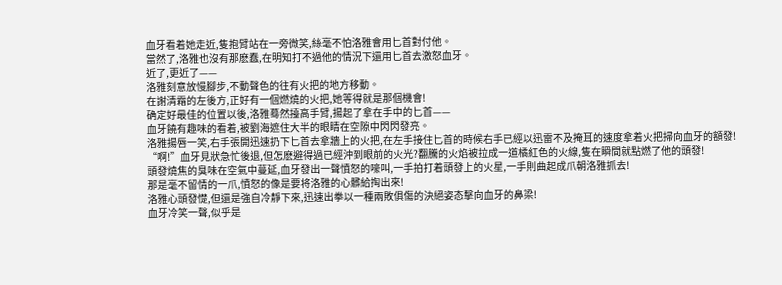血牙看着她走近,隻抱臂站在一旁微笑,絲毫不怕洛雅會用匕首對付他。
當然了,洛雅也沒有那麽蠢,在明知打不過他的情況下還用匕首去激怒血牙。
近了,更近了——
洛雅刻意放慢腳步,不動聲色的往有火把的地方移動。
在謝清霜的左後方,正好有一個燃燒的火把,她等得就是那個機會!
确定好最佳的位置以後,洛雅蓦然擡高手臂,揚起了拿在手中的匕首——
血牙饒有趣味的看着,被劉海遮住大半的眼睛在空隙中閃閃發亮。
洛雅揚唇一笑,右手張開迅速扔下匕首去拿牆上的火把,在左手接住匕首的時候右手已經以迅雷不及掩耳的速度拿着火把掃向血牙的額發!
“啊!”血牙見狀急忙後退,但怎麽避得過已經沖到眼前的火光?翻騰的火焰被拉成一道橘紅色的火線,隻在瞬間就點燃了他的頭發!
頭發燒焦的臭味在空氣中蔓延,血牙發出一聲憤怒的嚎叫,一手拍打着頭發上的火星,一手則曲起成爪朝洛雅抓去!
那是毫不留情的一爪,憤怒的像是要将洛雅的心髒給掏出來!
洛雅心頭發憷,但還是強自冷靜下來,迅速出拳以一種兩敗俱傷的決絕姿态擊向血牙的鼻梁!
血牙冷笑一聲,似乎是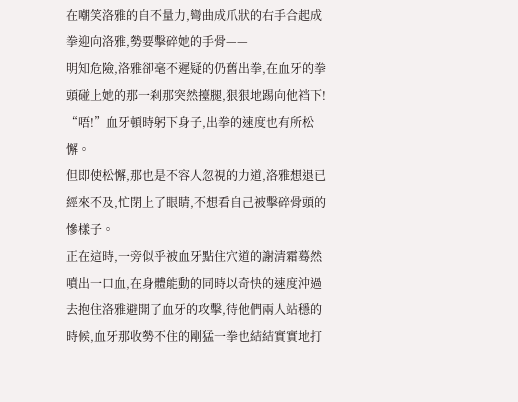在嘲笑洛雅的自不量力,彎曲成爪狀的右手合起成拳迎向洛雅,勢要擊碎她的手骨——
明知危險,洛雅卻毫不遲疑的仍舊出拳,在血牙的拳頭碰上她的那一刹那突然擡腿,狠狠地踢向他裆下!
“唔!”血牙頓時躬下身子,出拳的速度也有所松懈。
但即使松懈,那也是不容人忽視的力道,洛雅想退已經來不及,忙閉上了眼睛,不想看自己被擊碎骨頭的慘樣子。
正在這時,一旁似乎被血牙點住穴道的謝清霜蓦然噴出一口血,在身體能動的同時以奇快的速度沖過去抱住洛雅避開了血牙的攻擊,待他們兩人站穩的時候,血牙那收勢不住的剛猛一拳也結結實實地打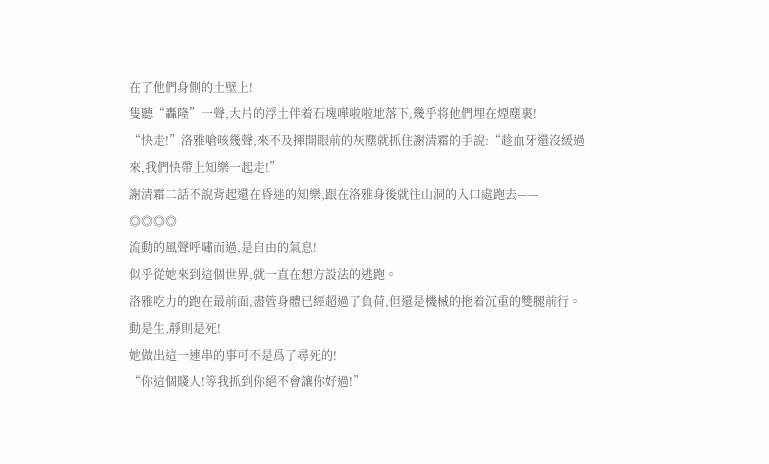在了他們身側的土壁上!
隻聽“轟隆”一聲,大片的浮土伴着石塊嘩啦啦地落下,幾乎将他們埋在煙塵裏!
“快走!”洛雅嗆咳幾聲,來不及揮開眼前的灰塵就抓住謝清霜的手說:“趁血牙還沒緩過來,我們快帶上知樂一起走!”
謝清霜二話不說背起還在昏迷的知樂,跟在洛雅身後就往山洞的入口處跑去——
◎◎◎◎
流動的風聲呼嘯而過,是自由的氣息!
似乎從她來到這個世界,就一直在想方設法的逃跑。
洛雅吃力的跑在最前面,盡管身體已經超過了負荷,但還是機械的拖着沉重的雙腿前行。
動是生,靜則是死!
她做出這一連串的事可不是爲了尋死的!
“你這個賤人!等我抓到你絕不會讓你好過!”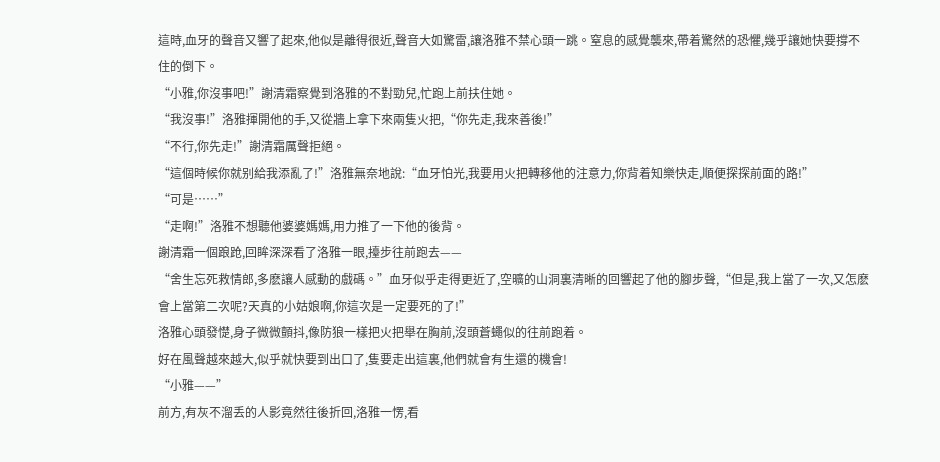這時,血牙的聲音又響了起來,他似是離得很近,聲音大如驚雷,讓洛雅不禁心頭一跳。窒息的感覺襲來,帶着驚然的恐懼,幾乎讓她快要撐不住的倒下。
“小雅,你沒事吧!”謝清霜察覺到洛雅的不對勁兒,忙跑上前扶住她。
“我沒事!”洛雅揮開他的手,又從牆上拿下來兩隻火把,“你先走,我來善後!”
“不行,你先走!”謝清霜厲聲拒絕。
“這個時候你就别給我添亂了!”洛雅無奈地說:“血牙怕光,我要用火把轉移他的注意力,你背着知樂快走,順便探探前面的路!”
“可是……”
“走啊!”洛雅不想聽他婆婆媽媽,用力推了一下他的後背。
謝清霜一個踉跄,回眸深深看了洛雅一眼,擡步往前跑去——
“舍生忘死救情郎,多麽讓人感動的戲碼。”血牙似乎走得更近了,空曠的山洞裏清晰的回響起了他的腳步聲,“但是,我上當了一次,又怎麽會上當第二次呢?天真的小姑娘啊,你這次是一定要死的了!”
洛雅心頭發憷,身子微微顫抖,像防狼一樣把火把舉在胸前,沒頭蒼蠅似的往前跑着。
好在風聲越來越大,似乎就快要到出口了,隻要走出這裏,他們就會有生還的機會!
“小雅——”
前方,有灰不溜丢的人影竟然往後折回,洛雅一愣,看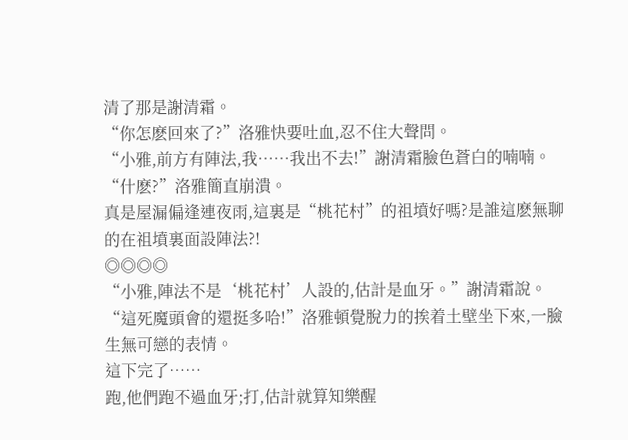清了那是謝清霜。
“你怎麽回來了?”洛雅快要吐血,忍不住大聲問。
“小雅,前方有陣法,我……我出不去!”謝清霜臉色蒼白的喃喃。
“什麽?”洛雅簡直崩潰。
真是屋漏偏逢連夜雨,這裏是“桃花村”的祖墳好嗎?是誰這麽無聊的在祖墳裏面設陣法?!
◎◎◎◎
“小雅,陣法不是‘桃花村’人設的,估計是血牙。”謝清霜說。
“這死魔頭會的還挺多哈!”洛雅頓覺脫力的挨着土壁坐下來,一臉生無可戀的表情。
這下完了……
跑,他們跑不過血牙;打,估計就算知樂醒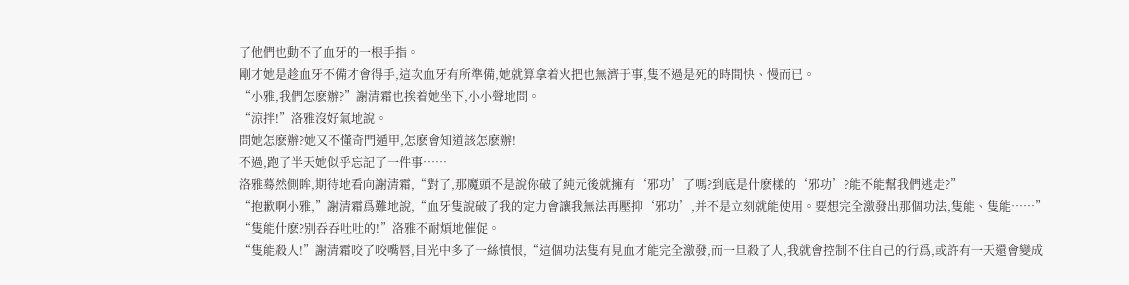了他們也動不了血牙的一根手指。
剛才她是趁血牙不備才會得手,這次血牙有所準備,她就算拿着火把也無濟于事,隻不過是死的時間快、慢而已。
“小雅,我們怎麽辦?”謝清霜也挨着她坐下,小小聲地問。
“涼拌!”洛雅沒好氣地說。
問她怎麽辦?她又不懂奇門遁甲,怎麽會知道該怎麽辦!
不過,跑了半天她似乎忘記了一件事……
洛雅蓦然側眸,期待地看向謝清霜,“對了,那魔頭不是說你破了純元後就擁有‘邪功’了嗎?到底是什麽樣的‘邪功’?能不能幫我們逃走?”
“抱歉啊小雅,”謝清霜爲難地說,“血牙隻說破了我的定力會讓我無法再壓抑‘邪功’,并不是立刻就能使用。要想完全激發出那個功法,隻能、隻能……”
“隻能什麽?别吞吞吐吐的!”洛雅不耐煩地催促。
“隻能殺人!”謝清霜咬了咬嘴唇,目光中多了一絲憤恨,“這個功法隻有見血才能完全激發,而一旦殺了人,我就會控制不住自己的行爲,或許有一天還會變成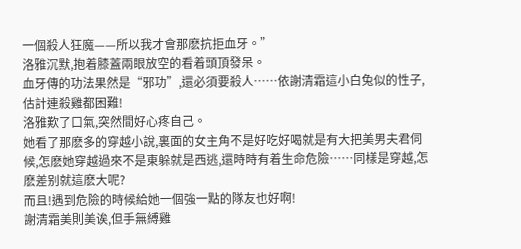一個殺人狂魔——所以我才會那麽抗拒血牙。”
洛雅沉默,抱着膝蓋兩眼放空的看着頭頂發呆。
血牙傳的功法果然是“邪功”,還必須要殺人……依謝清霜這小白兔似的性子,估計連殺雞都困難!
洛雅歎了口氣,突然間好心疼自己。
她看了那麽多的穿越小說,裏面的女主角不是好吃好喝就是有大把美男夫君伺候,怎麽她穿越過來不是東躲就是西逃,還時時有着生命危險……同樣是穿越,怎麽差别就這麽大呢?
而且!遇到危險的時候給她一個強一點的隊友也好啊!
謝清霜美則美诶,但手無縛雞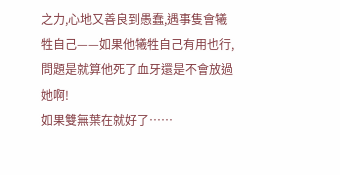之力,心地又善良到愚蠢,遇事隻會犧牲自己——如果他犧牲自己有用也行,問題是就算他死了血牙還是不會放過她啊!
如果雙無葉在就好了……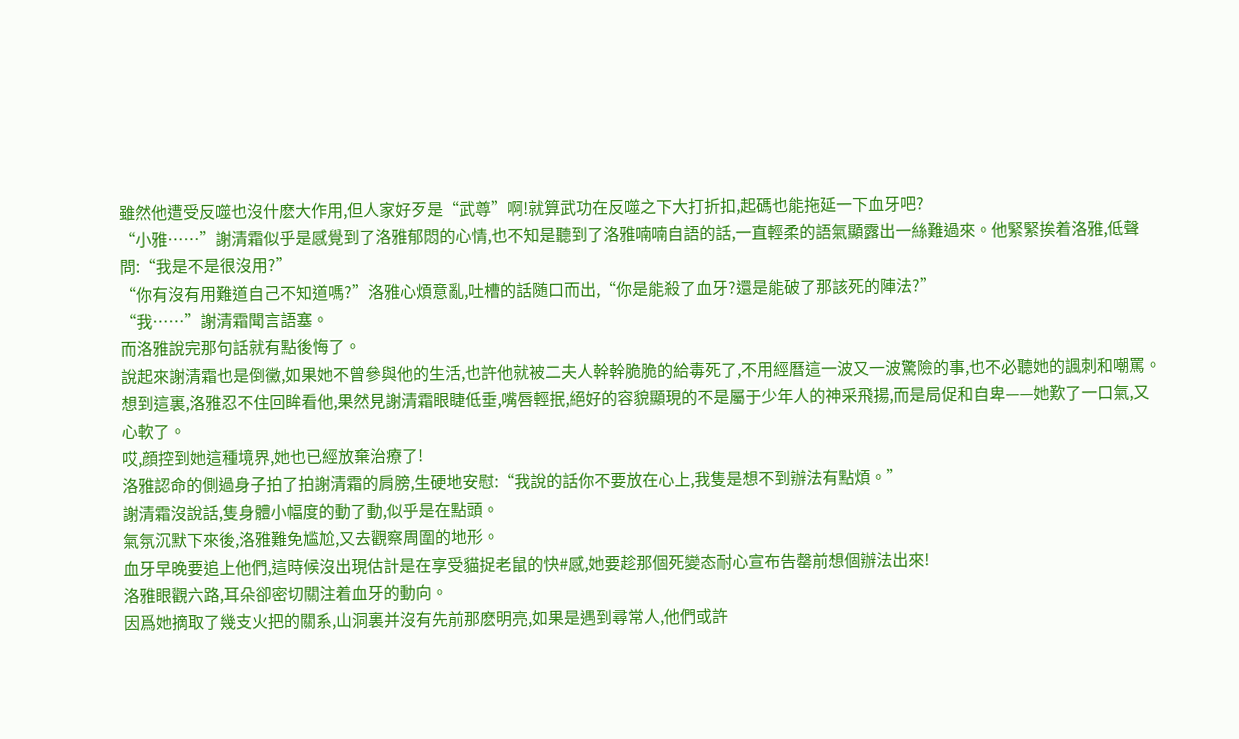雖然他遭受反噬也沒什麽大作用,但人家好歹是“武尊”啊!就算武功在反噬之下大打折扣,起碼也能拖延一下血牙吧?
“小雅……”謝清霜似乎是感覺到了洛雅郁悶的心情,也不知是聽到了洛雅喃喃自語的話,一直輕柔的語氣顯露出一絲難過來。他緊緊挨着洛雅,低聲問:“我是不是很沒用?”
“你有沒有用難道自己不知道嗎?”洛雅心煩意亂,吐槽的話随口而出,“你是能殺了血牙?還是能破了那該死的陣法?”
“我……”謝清霜聞言語塞。
而洛雅說完那句話就有點後悔了。
說起來謝清霜也是倒黴,如果她不曾參與他的生活,也許他就被二夫人幹幹脆脆的給毒死了,不用經曆這一波又一波驚險的事,也不必聽她的諷刺和嘲罵。
想到這裏,洛雅忍不住回眸看他,果然見謝清霜眼睫低垂,嘴唇輕抿,絕好的容貌顯現的不是屬于少年人的神采飛揚,而是局促和自卑——她歎了一口氣,又心軟了。
哎,顔控到她這種境界,她也已經放棄治療了!
洛雅認命的側過身子拍了拍謝清霜的肩膀,生硬地安慰:“我說的話你不要放在心上,我隻是想不到辦法有點煩。”
謝清霜沒說話,隻身體小幅度的動了動,似乎是在點頭。
氣氛沉默下來後,洛雅難免尴尬,又去觀察周圍的地形。
血牙早晚要追上他們,這時候沒出現估計是在享受貓捉老鼠的快#感,她要趁那個死變态耐心宣布告罄前想個辦法出來!
洛雅眼觀六路,耳朵卻密切關注着血牙的動向。
因爲她摘取了幾支火把的關系,山洞裏并沒有先前那麽明亮,如果是遇到尋常人,他們或許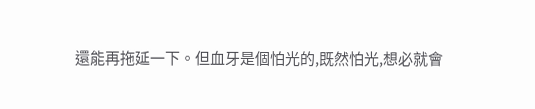還能再拖延一下。但血牙是個怕光的,既然怕光,想必就會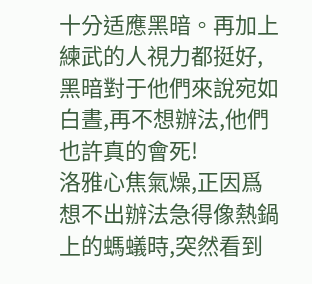十分适應黑暗。再加上練武的人視力都挺好,黑暗對于他們來說宛如白晝,再不想辦法,他們也許真的會死!
洛雅心焦氣燥,正因爲想不出辦法急得像熱鍋上的螞蟻時,突然看到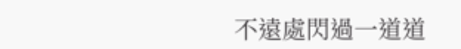不遠處閃過一道道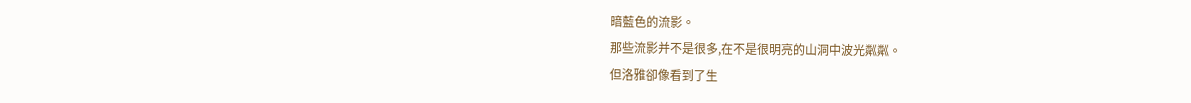暗藍色的流影。
那些流影并不是很多,在不是很明亮的山洞中波光粼粼。
但洛雅卻像看到了生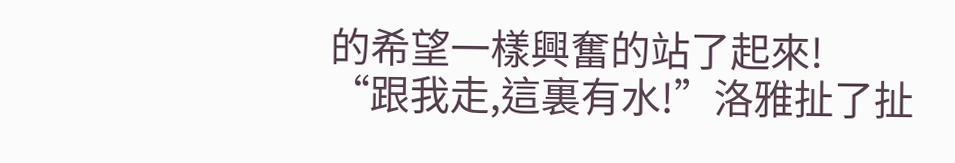的希望一樣興奮的站了起來!
“跟我走,這裏有水!”洛雅扯了扯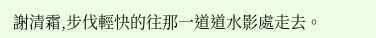謝清霜,步伐輕快的往那一道道水影處走去。